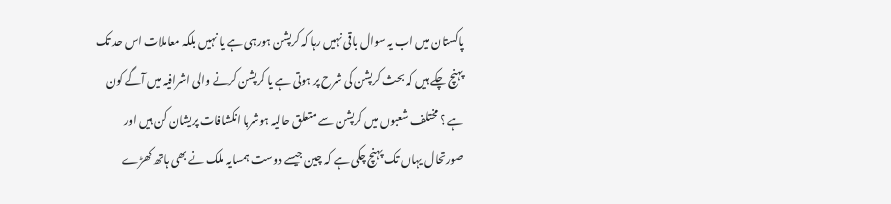پاکستان میں اب یہ سوال باقی نہیں رہا کہ کرپشن ہورہی ہے یا نہیں بلکہ معاملات اس حد تک پہنچ چکے ہیں کہ بحث کرپشن کی شرح پر ہوتی ہے یا کرپشن کرنے والی اشرافیہ میں آگے کون ہے ؟ مختلف شعبوں میں کرپشن سے متعلق حالیہ ہوشربا انکشافات پریشان کن ہیں اور صورتحال یہاں تک پہنچ چکی ہے کہ چین جیسے دوست ہمسایہ ملک نے بھی ہاتھ کھڑے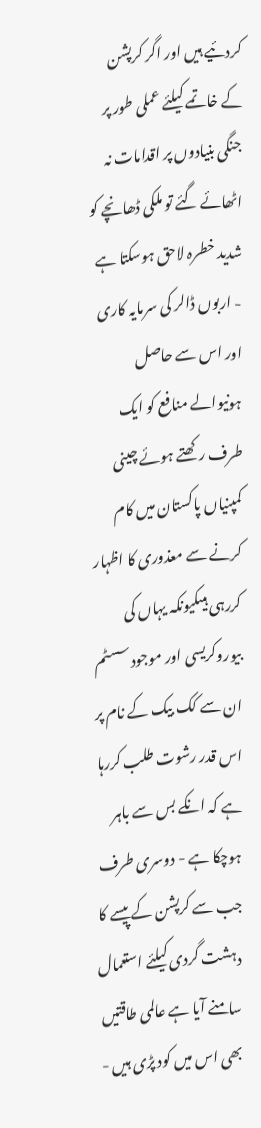کردئیے ہیں اور اگر کرپشن کے خاتمے کیلئے عملی طور پر جنگی بنیادوں پر اقدامات نہ اٹھائے گئے تو ملکی ڈھانچے کو شدید خطرہ لاحق ہوسکتا ہے - اربوں ڈالر کی سرمایہ کاری اور اس سے حاصل ہونیوالے منافع کو ایک طرف رکھتے ہوئے چینی کمپنیاں پاکستان میں کام کرنے سے معذوری کا اظہار کررہی ہیںکیونکہ یہاں کی بیوروکریسی اور موجود سسٹم ان سے کک بیک کے نام پر اس قدر رشوت طلب کررہا ہے کہ انکے بس سے باہر ہوچکا ہے - دوسری طرف جب سے کرپشن کے پیسے کا دہشت گردی کیلئے استعمال سامنے آیا ہے عالمی طاقتیں بھی اس میں کود پڑی ہیں -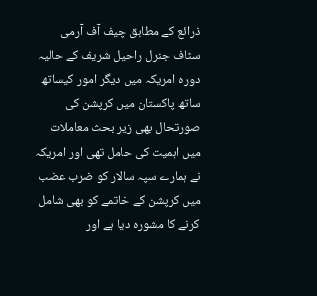ذرائع کے مطابق چیف آف آرمی سٹاف جنرل راحیل شریف کے حالیہ دورہ امریکہ میں دیگر امور کیساتھ ساتھ پاکستان میں کرپشن کی صورتحال بھی زیر بحث معاملات میں اہمیت کی حامل تھی اور امریکہ نے ہمارے سپہ سالار کو ضرب عضب میں کرپشن کے خاتمے کو بھی شامل کرنے کا مشورہ دیا ہے اور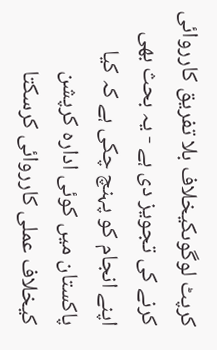کرپٹ لوگوںکیخلاف بلا تفریق کارروائی کرنے کی تجویز دی ہے - یہ بحث بھی اپنے انجام کو پہنچ چکی ہے کہ کیا پاکستان میں کوئی ادارہ کرپشن کیخلاف عملی کارروائی کرسکتا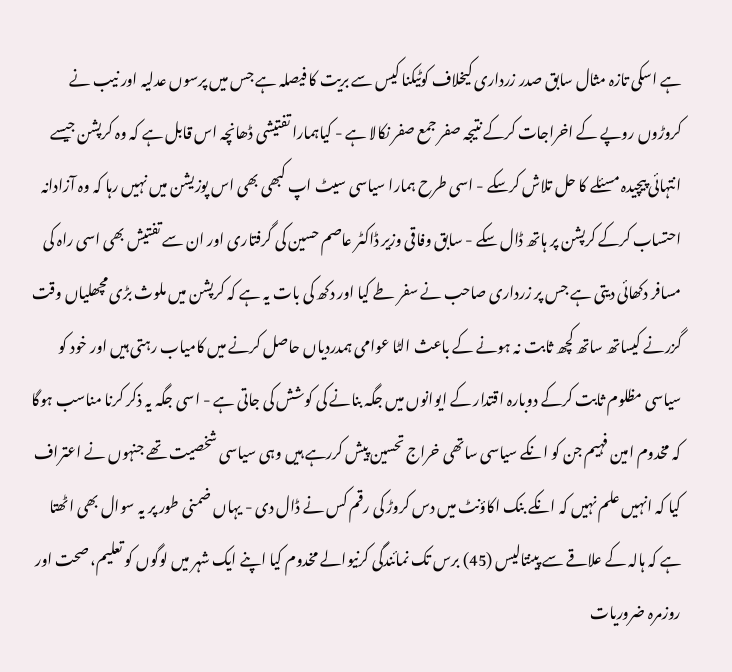ہے اسکی تازہ مثال سابق صدر زرداری کیخلاف کوٹیکنا کیس سے بریت کا فیصلہ ہے جس میں پرسوں عدلیہ اور نیب نے کروڑوں روپے کے اخراجات کرکے نتیجہ صفر جمع صفر نکالا ہے - کیاہمارا تفتیشی ڈھانچہ اس قابل ہے کہ وہ کرپشن جیسے انتہائی پیچیدہ مسئلے کا حل تلاش کرسکے - اسی طرح ہمارا سیاسی سیٹ اپ کبھی بھی اس پوزیشن میں نہیں رہا کہ وہ آزادانہ احتساب کرکے کرپشن پر ہاتھ ڈال سکے - سابق وفاقی وزیر ڈاکٹر عاصم حسین کی گرفتاری اور ان سے تفتیش بھی اسی راہ کی مسافر دکھائی دیتی ہے جس پر زرداری صاحب نے سفر طے کیا اور دکھ کی بات یہ ہے کہ کرپشن میں ملوث بڑی مچھلیاں وقت گزرنے کیساتھ ساتھ کچھ ثابت نہ ہونے کے باعث الٹا عوامی ہمدردیاں حاصل کرنے میں کامیاب رہتی ہیں اور خود کو سیاسی مظلوم ثابت کرکے دوبارہ اقتدار کے ایوانوں میں جگہ بنانے کی کوشش کی جاتی ہے - اسی جگہ یہ ذکر کرنا مناسب ہوگا کہ مخدوم امین فہیم جن کو انکے سیاسی ساتھی خراج تحسین پیش کررہے ہیں وہی سیاسی شخصیت تھے جنہوں نے اعتراف کیا کہ انہیں علم نہیں کہ انکے بنک اکاؤنٹ میں دس کروڑ کی رقم کس نے ڈال دی - یہاں ضمنی طور پر یہ سوال بھی اٹھتا ہے کہ ہالہ کے علاقے سے پینتالیس (45) برس تک نمائندگی کرنیوالے مخدوم کیا اپنے ایک شہر میں لوگوں کو تعلیم، صحت اور روزمرہ ضروریات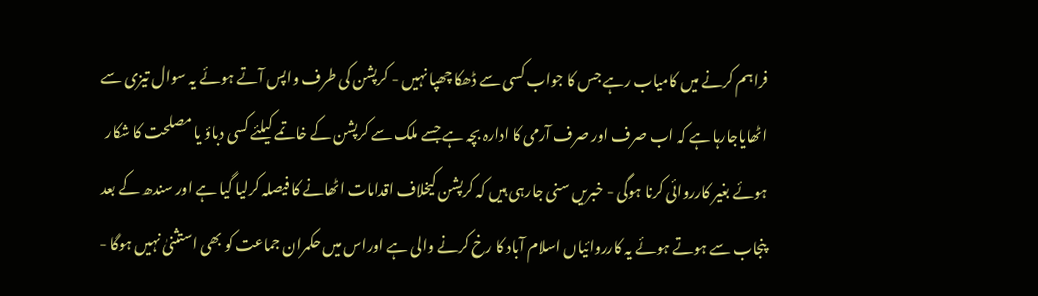فراہم کرنے میں کامیاب رہے جس کا جواب کسی سے ڈھکا چھپا نہیں - کرپشن کی طرف واپس آتے ہوئے یہ سوال تیزی سے اٹھایاجارہا ہے کہ اب صرف اور صرف آرمی کا ادارہ بچہ ہے جسے ملک سے کرپشن کے خاتمے کیلئے کسی دباؤ یا مصلحت کا شکار ہوئے بغیر کارروائی کرنا ہوگی - خبریں سنی جارہی ہیں کہ کرپشن کیخلاف اقدامات اٹھانے کا فیصلہ کرلیا گیا ہے اور سندھ کے بعد پنجاب سے ہوتے ہوئے یہ کارروائیاں اسلام آباد کا رخ کرنے والی ہے اوراس میں حکمران جماعت کو بھی استثنیٰ نہیں ہوگا -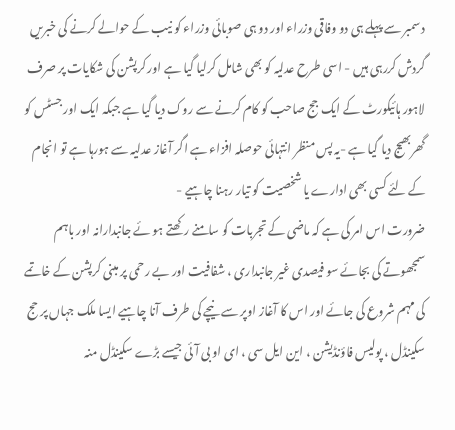دسمبر سے پہلے ہی دو وفاقی وزراء اور دو ہی صوبائی وزراء کو نیب کے حوالے کرنے کی خبریں گردش کررہی ہیں - اسی طرح عدلیہ کو بھی شامل کرلیا گیا ہے اور کرپشن کی شکایات پر صرف لاہور ہائیکورٹ کے ایک جج صاحب کو کام کرنے سے روک دیا گیا ہے جبکہ ایک اور جسٹس کو گھربھیج دیا گیا ہے -یہ پس منظر انتہائی حوصلہ افزاء ہے اگر آغاز عدلیہ سے ہورہا ہے تو انجام کے لئے کسی بھی ادارے یا شخصیت کو تیار رہنا چاہیے -
ضرورت اس امر کی ہے کہ ماضی کے تجربات کو سامنے رکھتے ہو ئے جانبدارانہ اور باہم سمجھوتے کی بجائے سو فیصدی غیر جانبداری ، شفافیت اور بے رحمی پر مبنی کرپشن کے خاتمے کی مہم شروع کی جائے اور اس کا آغاز اوپر سے نیچے کی طرف آنا چاہیے ایسا ملک جہاں پر حج سکینڈل ، پولیس فاؤنڈیشن ، این ایل سی ، ای او بی آئی جیسے بڑے سکینڈل منہ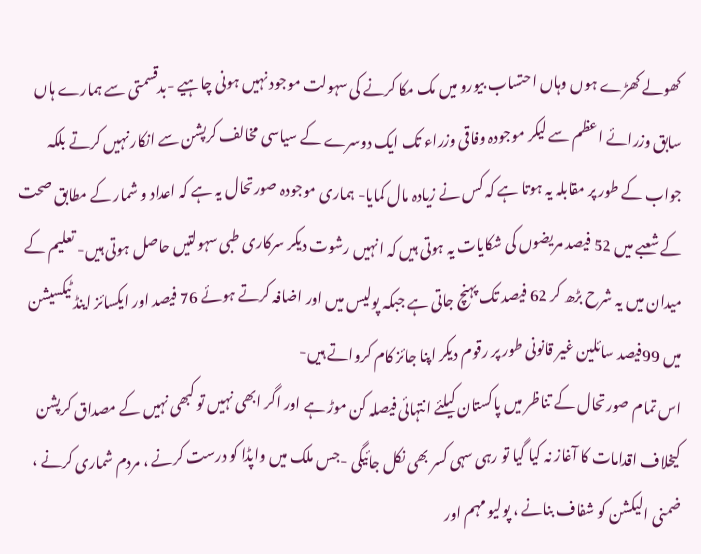کھولے کھڑے ہوں وہاں احتساب بیورو میں مک مکا کرنے کی سہولت موجود نہیں ہونی چاہیے -بدقسمتی سے ہمارے ہاں سابق وزرائے اعظم سے لیکر موجودہ وفاقی وزراء تک ایک دوسرے کے سیاسی مخالف کرپشن سے انکار نہیں کرتے بلکہ جواب کے طور پر مقابلہ یہ ہوتا ہے کہ کس نے زیادہ مال کمایا- ہماری موجودہ صورتحال یہ ہے کہ اعداد و شمار کے مطابق صحت کے شعبے میں 52 فیصد مریضوں کی شکایات یہ ہوتی ہیں کہ انہیں رشوت دیکر سرکاری طبی سہولتیں حاصل ہوتی ہیں- تعلیم کے میدان میں یہ شرح بڑھ کر 62 فیصد تک پہنچ جاتی ہے جبکہ پولیس میں اور اضافہ کرتے ہوئے 76 فیصد اور ایکسائز اینڈ ٹیکسیشن میں 99فیصد سائلین غیر قانونی طور پر رقوم دیکر اپنا جائز کام کرواتے ہیں-
اس تمام صورتحال کے تناظر میں پاکستان کیلئے انتہائی فیصلہ کن موڑ ہے اور اگر ابھی نہیں تو کبھی نہیں کے مصداق کرپشن کیخلاف اقدامات کا آغاز نہ کیا گیا تو رہی سہی کسر بھی نکل جائیگی -جس ملک میں واپڈا کو درست کرنے ، مردم شماری کرنے ، ضمنی الیکشن کو شفاف بنانے ، پولیو مہم اور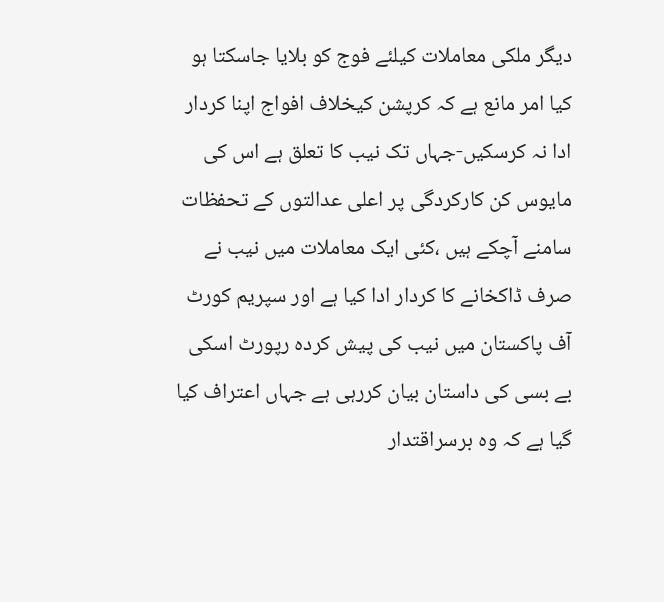دیگر ملکی معاملات کیلئے فوج کو بلایا جاسکتا ہو کیا امر مانع ہے کہ کرپشن کیخلاف افواج اپنا کردار ادا نہ کرسکیں-جہاں تک نیب کا تعلق ہے اس کی مایوس کن کارکردگی پر اعلی عدالتوں کے تحفظات سامنے آچکے ہیں ،کئی ایک معاملات میں نیب نے صرف ڈاکخانے کا کردار ادا کیا ہے اور سپریم کورٹ آف پاکستان میں نیب کی پیش کردہ رپورٹ اسکی بے بسی کی داستان بیان کررہی ہے جہاں اعتراف کیا گیا ہے کہ وہ برسراقتدار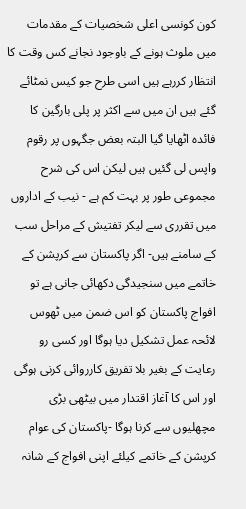کون کونسی اعلی شخصیات کے مقدمات میں ملوث ہونے کے باوجود نجانے کس وقت کا انتظار کررہے ہیں اسی طرح جو کیس نمٹائے گئے ہیں ان میں سے اکثر پر پلی بارگین کا فائدہ اٹھایا گیا البتہ بعض جگہوں پر رقوم واپس لی گئیں ہیں لیکن اس کی شرح مجموعی طور پر بہت کم ہے - نیب کے اداروں میں تقرری سے لیکر تفتیش کے مراحل سب کے سامنے ہیں- اگر پاکستان سے کرپشن کے خاتمے میں سنجیدگی دکھائی جانی ہے تو افواج پاکستان کو اس ضمن میں ٹھوس لائحہ عمل تشکیل دیا ہوگا اور کسی رو رعایت کے بغیر بلا تفریق کارروائی کرنی ہوگی اور اس کا آغاز اقتدار میں بیٹھی بڑی مچھلیوں سے کرنا ہوگا -پاکستان کی عوام کرپشن کے خاتمے کیلئے اپنی افواج کے شانہ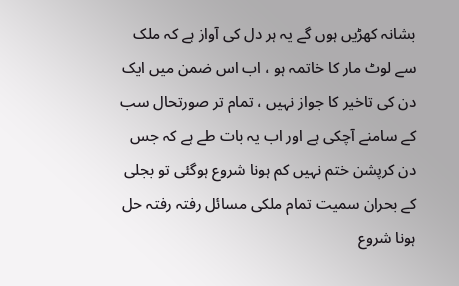بشانہ کھڑیں ہوں گے یہ ہر دل کی آواز ہے کہ ملک سے لوٹ مار کا خاتمہ ہو ، اب اس ضمن میں ایک دن کی تاخیر کا جواز نہیں ، تمام تر صورتحال سب کے سامنے آچکی ہے اور اب یہ بات طے ہے کہ جس دن کرپشن ختم نہیں کم ہونا شروع ہوگئی تو بجلی کے بحران سمیت تمام ملکی مسائل رفتہ رفتہ حل ہونا شروع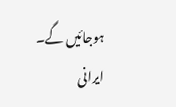ہوجائیں گے۔
ایرانی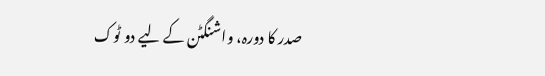صدر کا دورہ، واشنگٹن کے لیے دو ٹوک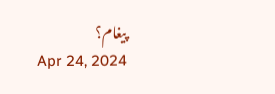پیغام؟
Apr 24, 2024